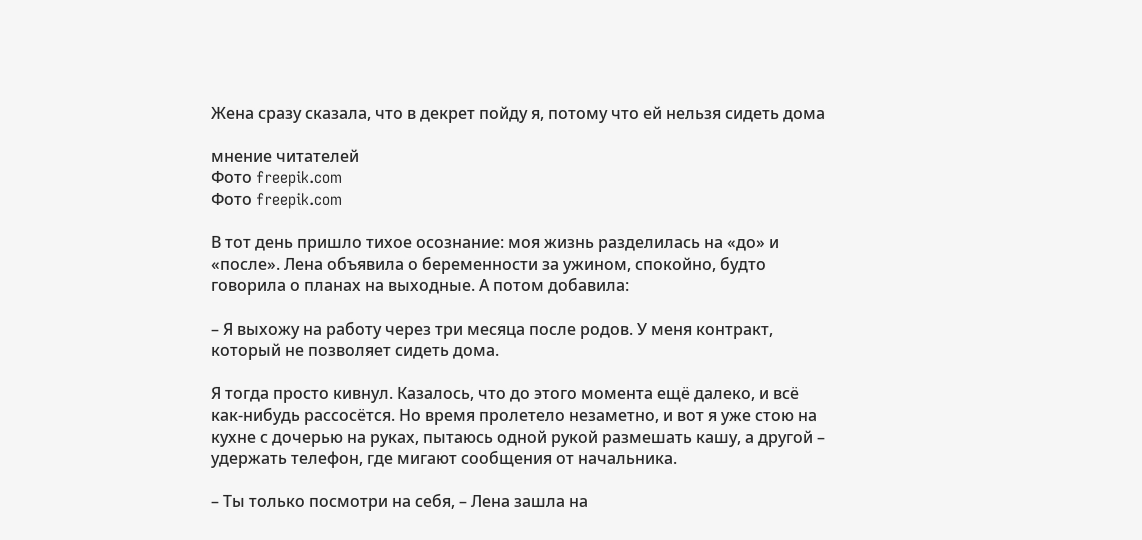Жена сразу сказала, что в декрет пойду я, потому что ей нельзя сидеть дома

мнение читателей
Фото freepik.com
Фото freepik.com

В тот день пришло тихое осознание: моя жизнь разделилась на «до» и «после». Лена объявила о беременности за ужином, спокойно, будто говорила о планах на выходные. А потом добавила:

– Я выхожу на работу через три месяца после родов. У меня контракт, который не позволяет сидеть дома.

Я тогда просто кивнул. Казалось, что до этого момента ещё далеко, и всё как-нибудь рассосётся. Но время пролетело незаметно, и вот я уже стою на кухне с дочерью на руках, пытаюсь одной рукой размешать кашу, а другой – удержать телефон, где мигают сообщения от начальника.

– Ты только посмотри на себя, – Лена зашла на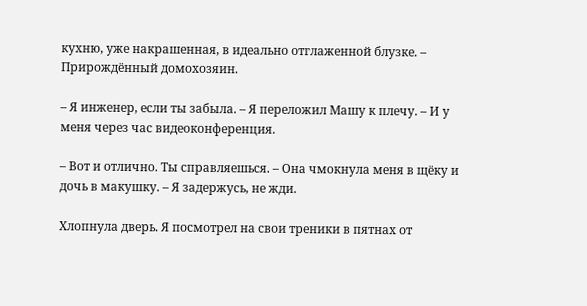кухню, уже накрашенная, в идеально отглаженной блузке. – Прирождённый домохозяин.

– Я инженер, если ты забыла. – Я переложил Машу к плечу. – И у меня через час видеоконференция.

– Вот и отлично. Ты справляешься. – Она чмокнула меня в щёку и дочь в макушку. – Я задержусь, не жди.

Хлопнула дверь. Я посмотрел на свои треники в пятнах от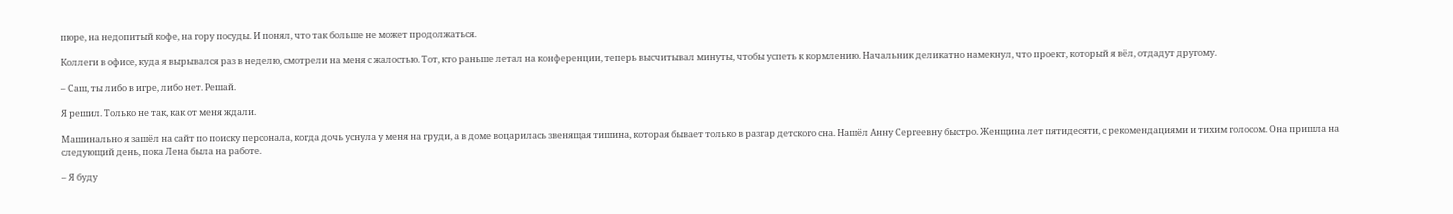пюре, на недопитый кофе, на гору посуды. И понял, что так больше не может продолжаться.

Коллеги в офисе, куда я вырывался раз в неделю, смотрели на меня с жалостью. Тот, кто раньше летал на конференции, теперь высчитывал минуты, чтобы успеть к кормлению. Начальник деликатно намекнул, что проект, который я вёл, отдадут другому.

– Саш, ты либо в игре, либо нет. Решай.

Я решил. Только не так, как от меня ждали.

Машинально я зашёл на сайт по поиску персонала, когда дочь уснула у меня на груди, а в доме воцарилась звенящая тишина, которая бывает только в разгар детского сна. Нашёл Анну Сергеевну быстро. Женщина лет пятидесяти, с рекомендациями и тихим голосом. Она пришла на следующий день, пока Лена была на работе.

– Я буду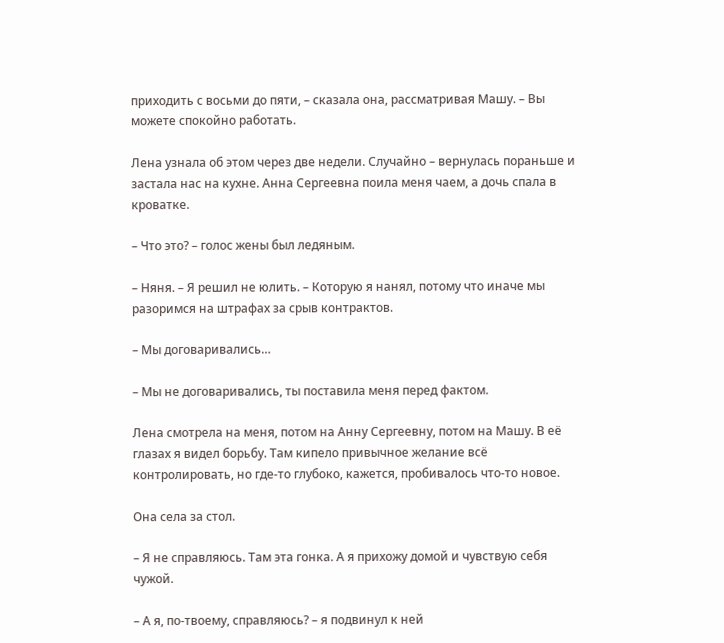приходить с восьми до пяти, – сказала она, рассматривая Машу. – Вы можете спокойно работать.

Лена узнала об этом через две недели. Случайно – вернулась пораньше и застала нас на кухне. Анна Сергеевна поила меня чаем, а дочь спала в кроватке.

– Что это? – голос жены был ледяным.

– Няня. – Я решил не юлить. – Которую я нанял, потому что иначе мы разоримся на штрафах за срыв контрактов.

– Мы договаривались…

– Мы не договаривались, ты поставила меня перед фактом.

Лена смотрела на меня, потом на Анну Сергеевну, потом на Машу. В её глазах я видел борьбу. Там кипело привычное желание всё контролировать, но где-то глубоко, кажется, пробивалось что-то новое.

Она села за стол.

– Я не справляюсь. Там эта гонка. А я прихожу домой и чувствую себя чужой.

– А я, по-твоему, справляюсь? – я подвинул к ней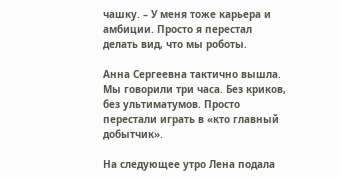чашку. – У меня тоже карьера и амбиции. Просто я перестал делать вид, что мы роботы.

Анна Сергеевна тактично вышла. Мы говорили три часа. Без криков, без ультиматумов. Просто перестали играть в «кто главный добытчик».

На следующее утро Лена подала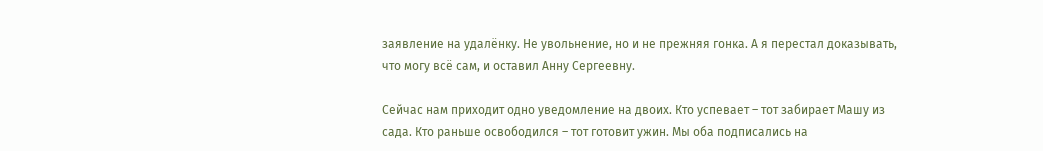заявление на удалёнку. Не увольнение, но и не прежняя гонка. А я перестал доказывать, что могу всё сам, и оставил Анну Сергеевну.

Сейчас нам приходит одно уведомление на двоих. Кто успевает – тот забирает Машу из сада. Кто раньше освободился – тот готовит ужин. Мы оба подписались на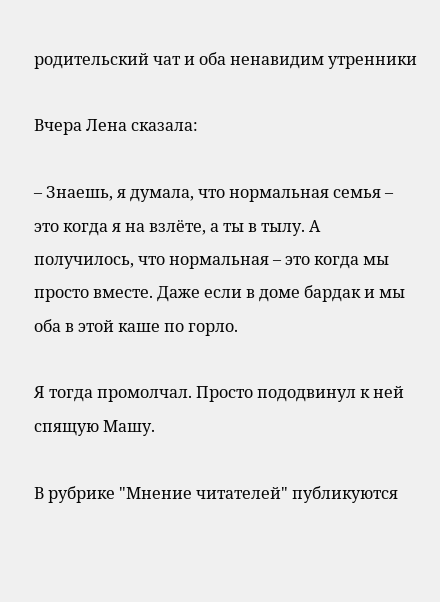родительский чат и оба ненавидим утренники

Вчера Лена сказала:

– Знаешь, я думала, что нормальная семья – это когда я на взлёте, а ты в тылу. А получилось, что нормальная – это когда мы просто вместе. Даже если в доме бардак и мы оба в этой каше по горло.

Я тогда промолчал. Просто пододвинул к ней спящую Машу.

В рубрике "Мнение читателей" публикуются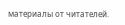материалы от читателей.